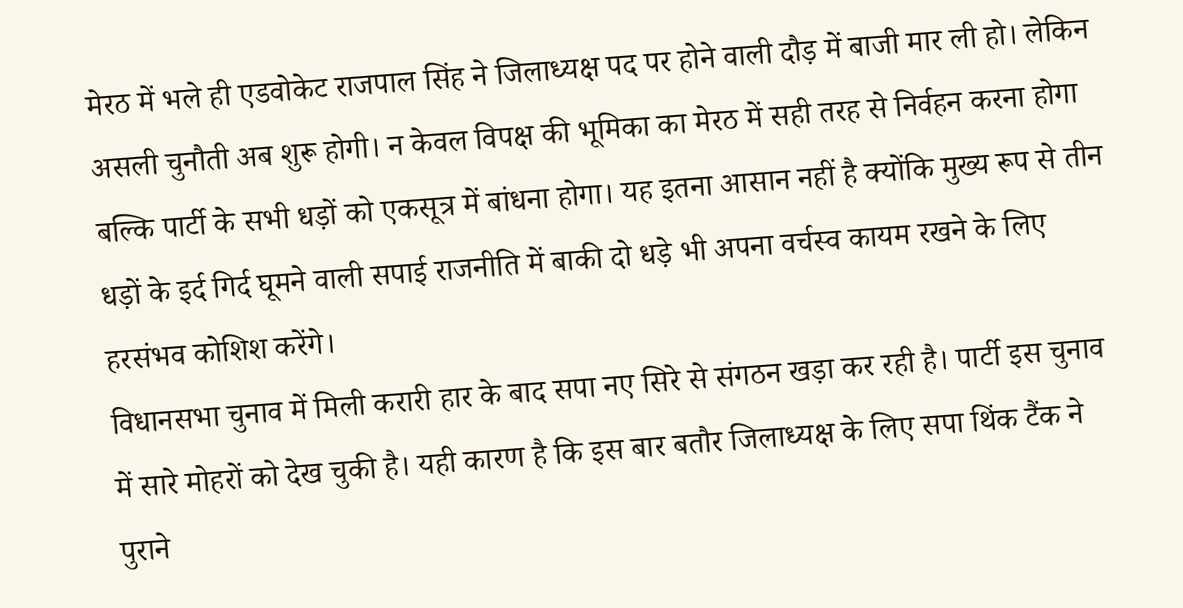मेरठ में भले ही एडवोकेट राजपाल सिंह ने जिलाध्यक्ष पद पर होने वाली दौड़ में बाजी मार ली हो। लेकिन असली चुनौती अब शुरू होगी। न केवल विपक्ष की भूमिका का मेरठ में सही तरह से निर्वहन करना होगा बल्कि पार्टी के सभी धड़ों को एकसूत्र में बांधना होगा। यह इतना आसान नहीं है क्योंकि मुख्य रूप से तीन धड़ों के इर्द गिर्द घूमने वाली सपाई राजनीति में बाकी दो धड़े भी अपना वर्चस्व कायम रखने के लिए हरसंभव कोशिश करेंगे।
विधानसभा चुनाव में मिली करारी हार के बाद सपा नए सिरे से संगठन खड़ा कर रही है। पार्टी इस चुनाव में सारे मोहरों को देख चुकी है। यही कारण है कि इस बार बतौर जिलाध्यक्ष के लिए सपा थिंक टैंक ने पुराने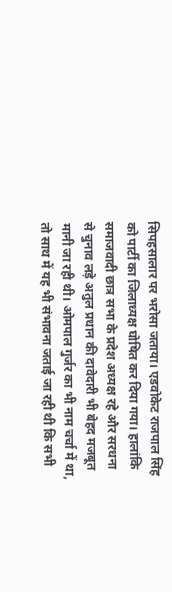सिपहसालार पर भरोसा जताया। एडवोकेट राजपाल सिंह को पार्टी का जिलाध्यक्ष घोषित कर दिया गया। हालांकि समाजवादी छात्र सभा के प्रदेश अध्यक्ष रहे और सरधना से चुनाव लड़े अतुल प्रधान की दावेदारी भी बेहद मजबूत मानी जा रही थी। ओमपाल गुर्जर का भी नाम चर्चा में था, तो साथ में यह भी संभावना जताई जा रही थी कि सभी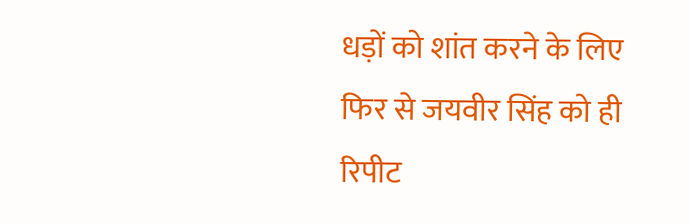धड़ों को शांत करने के लिए फिर से जयवीर सिंह को ही रिपीट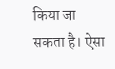किया जा सकता है। ऐसा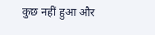कुछ नहीं हुआ और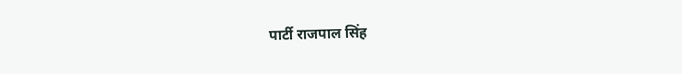पार्टी राजपाल सिंह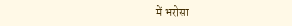में भरोसा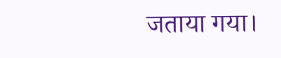जताया गया।